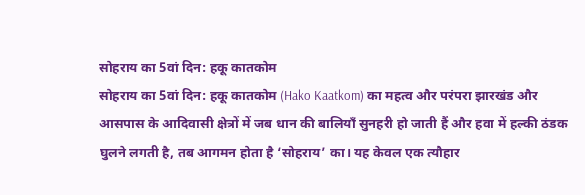सोहराय का 5वां दिन: हकू कातकोम
सोहराय का 5वां दिन: हकू कातकोम (Hako Kaatkom) का महत्व और परंपरा झारखंड और आसपास के आदिवासी क्षेत्रों में जब धान की बालियाँ सुनहरी हो जाती हैं और हवा में हल्की ठंडक घुलने लगती है, तब आगमन होता है ‘सोहराय’ का। यह केवल एक त्यौहार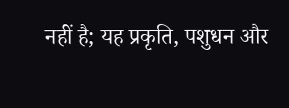नहीं है; यह प्रकृति, पशुधन और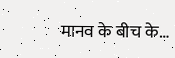मानव के बीच के…